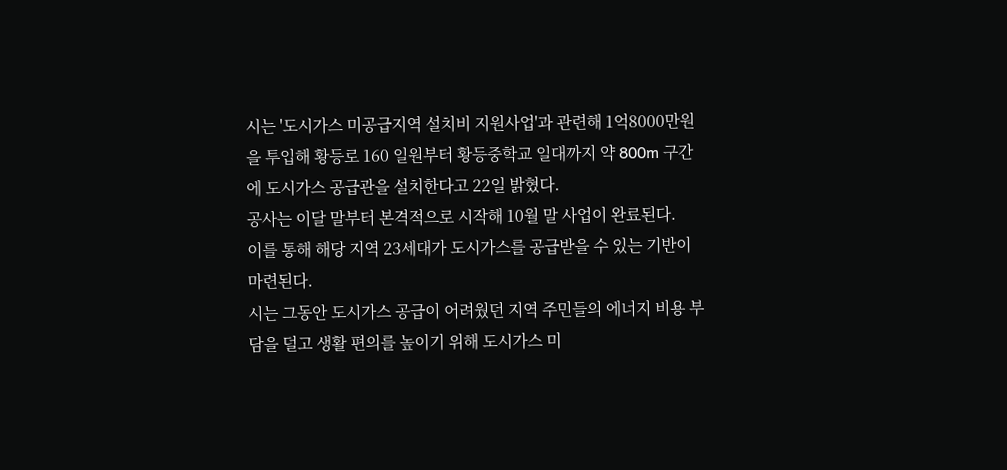시는 '도시가스 미공급지역 설치비 지원사업'과 관련해 1억8000만원을 투입해 황등로 160 일원부터 황등중학교 일대까지 약 800m 구간에 도시가스 공급관을 설치한다고 22일 밝혔다.
공사는 이달 말부터 본격적으로 시작해 10월 말 사업이 완료된다.
이를 통해 해당 지역 23세대가 도시가스를 공급받을 수 있는 기반이 마련된다.
시는 그동안 도시가스 공급이 어려웠던 지역 주민들의 에너지 비용 부담을 덜고 생활 편의를 높이기 위해 도시가스 미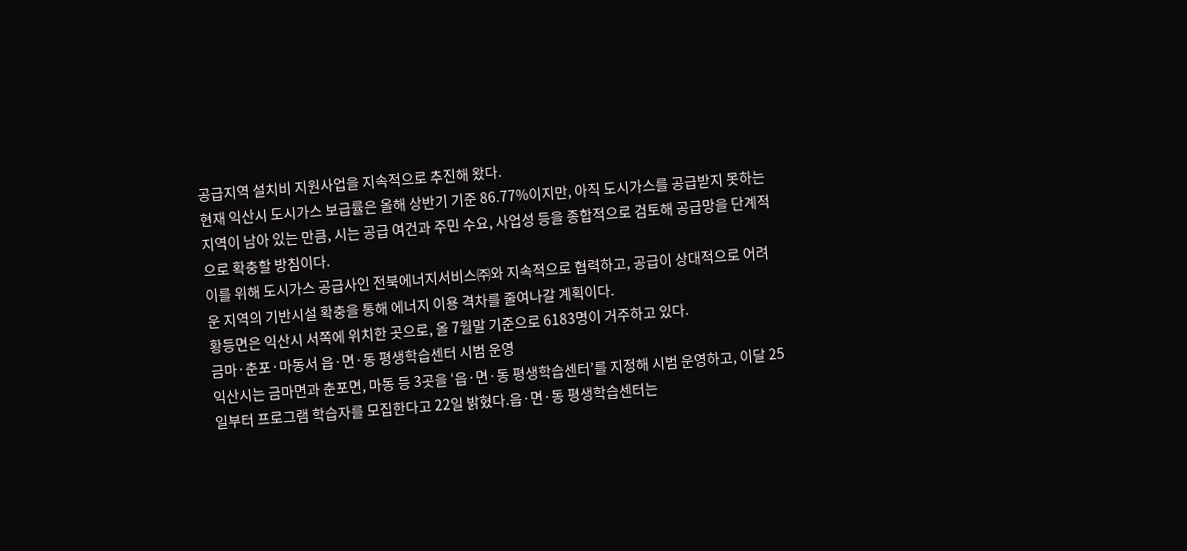공급지역 설치비 지원사업을 지속적으로 추진해 왔다.
현재 익산시 도시가스 보급률은 올해 상반기 기준 86.77%이지만, 아직 도시가스를 공급받지 못하는 지역이 남아 있는 만큼, 시는 공급 여건과 주민 수요, 사업성 등을 종합적으로 검토해 공급망을 단계적으로 확충할 방침이다.
이를 위해 도시가스 공급사인 전북에너지서비스㈜와 지속적으로 협력하고, 공급이 상대적으로 어려운 지역의 기반시설 확충을 통해 에너지 이용 격차를 줄여나갈 계획이다.
황등면은 익산시 서쪽에 위치한 곳으로, 올 7월말 기준으로 6183명이 거주하고 있다.
금마·춘포·마동서 읍·면·동 평생학습센터 시범 운영
익산시는 금마면과 춘포면, 마동 등 3곳을 ‘읍·면·동 평생학습센터’를 지정해 시범 운영하고, 이달 25일부터 프로그램 학습자를 모집한다고 22일 밝혔다.읍·면·동 평생학습센터는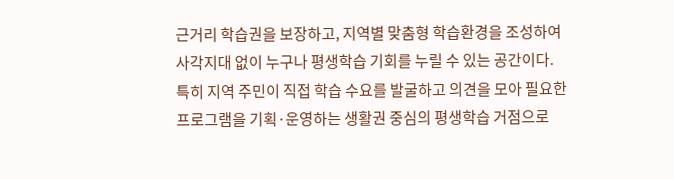근거리 학습권을 보장하고, 지역별 맞춤형 학습환경을 조성하여 사각지대 없이 누구나 평생학습 기회를 누릴 수 있는 공간이다.
특히 지역 주민이 직접 학습 수요를 발굴하고 의견을 모아 필요한 프로그램을 기획·운영하는 생활권 중심의 평생학습 거점으로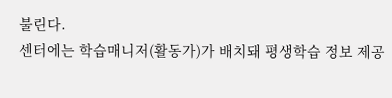불린다.
센터에는 학습매니저(활동가)가 배치돼 평생학습 정보 제공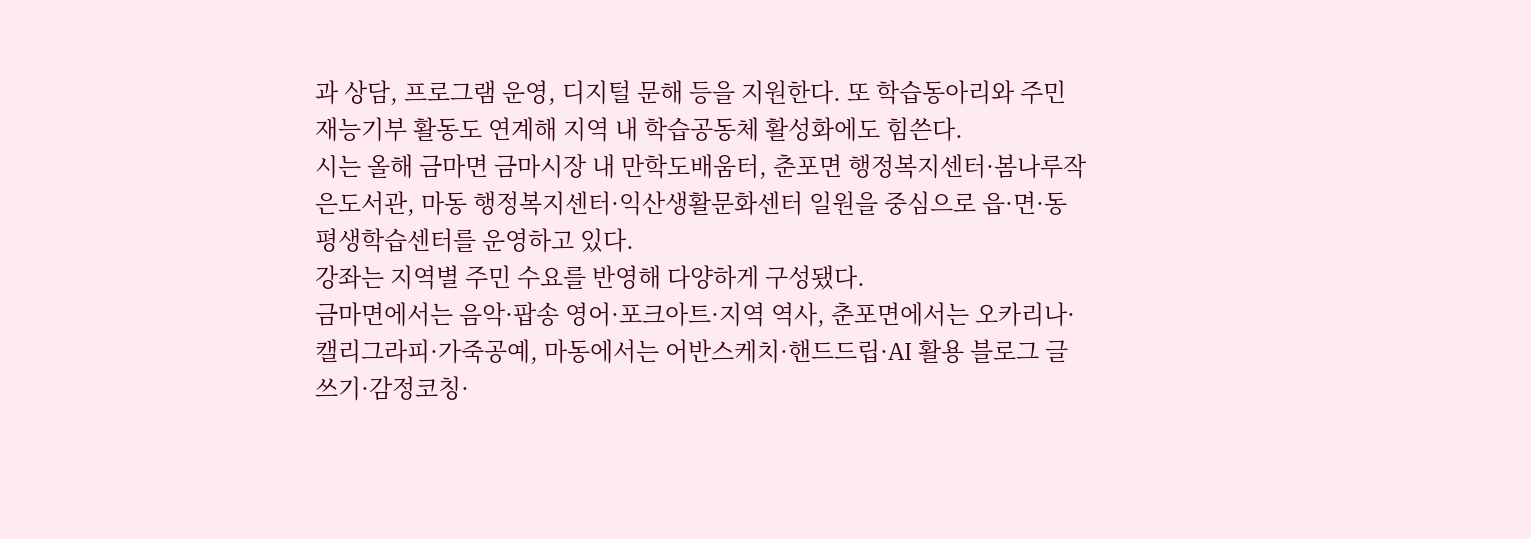과 상담, 프로그램 운영, 디지털 문해 등을 지원한다. 또 학습동아리와 주민 재능기부 활동도 연계해 지역 내 학습공동체 활성화에도 힘쓴다.
시는 올해 금마면 금마시장 내 만학도배움터, 춘포면 행정복지센터·봄나루작은도서관, 마동 행정복지센터·익산생활문화센터 일원을 중심으로 읍·면·동 평생학습센터를 운영하고 있다.
강좌는 지역별 주민 수요를 반영해 다양하게 구성됐다.
금마면에서는 음악·팝송 영어·포크아트·지역 역사, 춘포면에서는 오카리나·캘리그라피·가죽공예, 마동에서는 어반스케치·핸드드립·AI 활용 블로그 글쓰기·감정코칭·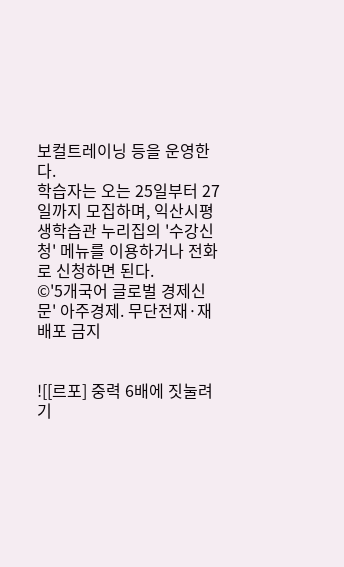보컬트레이닝 등을 운영한다.
학습자는 오는 25일부터 27일까지 모집하며, 익산시평생학습관 누리집의 '수강신청' 메뉴를 이용하거나 전화로 신청하면 된다.
©'5개국어 글로벌 경제신문' 아주경제. 무단전재·재배포 금지


![[르포] 중력 6배에 짓눌려 기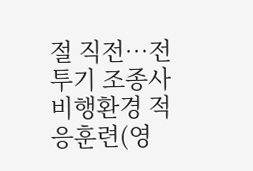절 직전…전투기 조종사 비행환경 적응훈련(영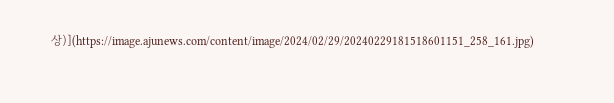상)](https://image.ajunews.com/content/image/2024/02/29/20240229181518601151_258_161.jpg)